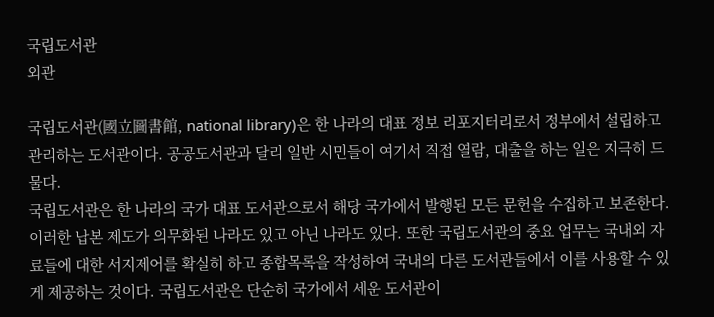국립도서관
외관

국립도서관(國立圖書館, national library)은 한 나라의 대표 정보 리포지터리로서 정부에서 설립하고 관리하는 도서관이다. 공공도서관과 달리 일반 시민들이 여기서 직접 열람, 대출을 하는 일은 지극히 드물다.
국립도서관은 한 나라의 국가 대표 도서관으로서 해당 국가에서 발행된 모든 문헌을 수집하고 보존한다. 이러한 납본 제도가 의무화된 나라도 있고 아닌 나라도 있다. 또한 국립도서관의 중요 업무는 국내외 자료들에 대한 서지제어를 확실히 하고 종합목록을 작성하여 국내의 다른 도서관들에서 이를 사용할 수 있게 제공하는 것이다. 국립도서관은 단순히 국가에서 세운 도서관이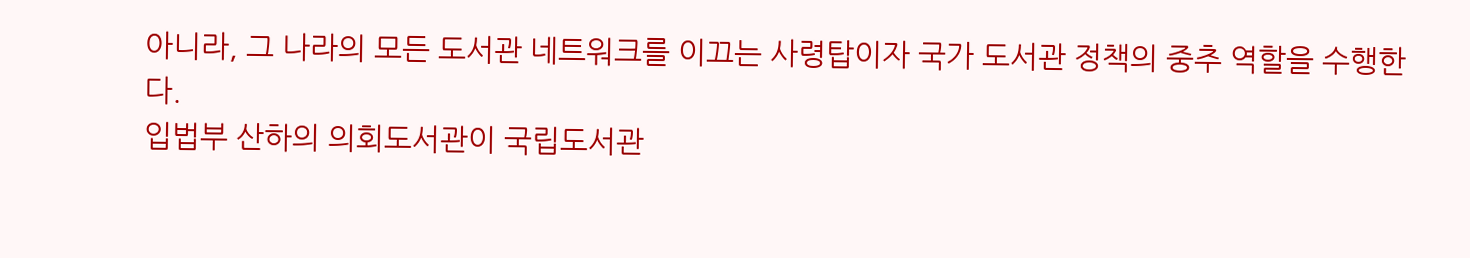아니라, 그 나라의 모든 도서관 네트워크를 이끄는 사령탑이자 국가 도서관 정책의 중추 역할을 수행한다.
입법부 산하의 의회도서관이 국립도서관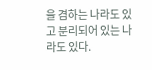을 겸하는 나라도 있고 분리되어 있는 나라도 있다.